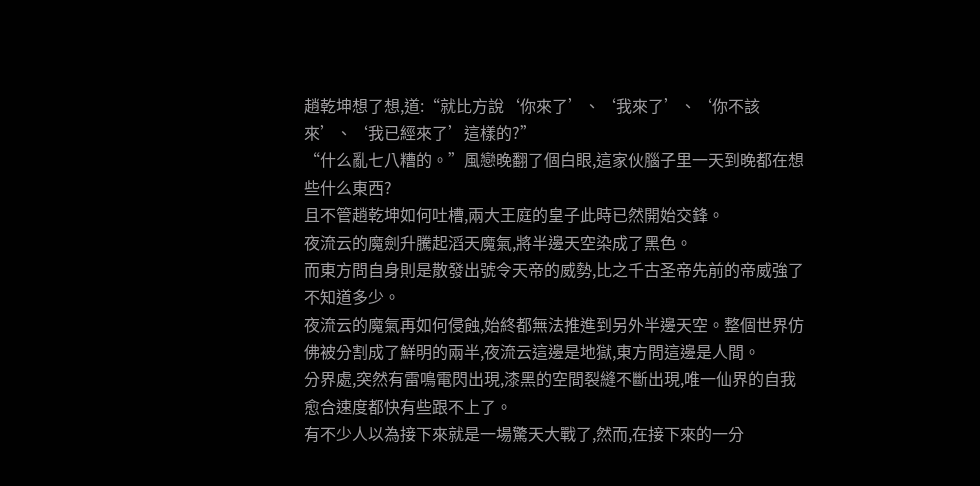趙乾坤想了想,道:“就比方說‘你來了’、‘我來了’、‘你不該來’、‘我已經來了’這樣的?”
“什么亂七八糟的。”風戀晚翻了個白眼,這家伙腦子里一天到晚都在想些什么東西?
且不管趙乾坤如何吐槽,兩大王庭的皇子此時已然開始交鋒。
夜流云的魔劍升騰起滔天魔氣,將半邊天空染成了黑色。
而東方問自身則是散發出號令天帝的威勢,比之千古圣帝先前的帝威強了不知道多少。
夜流云的魔氣再如何侵蝕,始終都無法推進到另外半邊天空。整個世界仿佛被分割成了鮮明的兩半,夜流云這邊是地獄,東方問這邊是人間。
分界處,突然有雷鳴電閃出現,漆黑的空間裂縫不斷出現,唯一仙界的自我愈合速度都快有些跟不上了。
有不少人以為接下來就是一場驚天大戰了,然而,在接下來的一分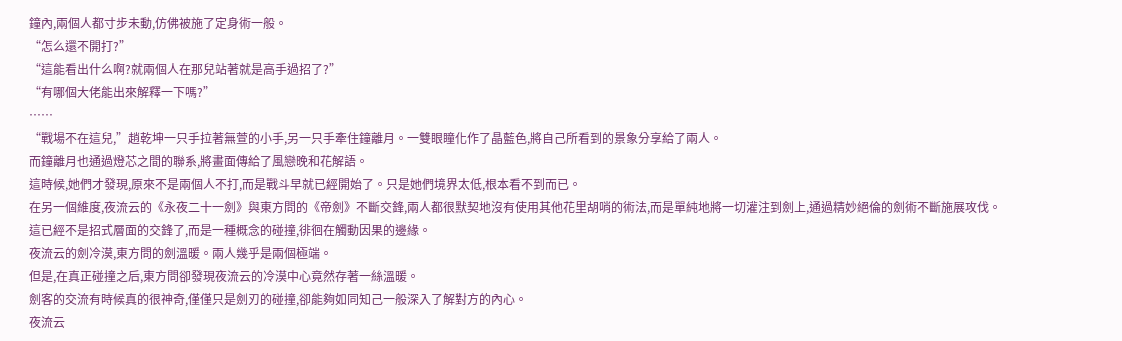鐘內,兩個人都寸步未動,仿佛被施了定身術一般。
“怎么還不開打?”
“這能看出什么啊?就兩個人在那兒站著就是高手過招了?”
“有哪個大佬能出來解釋一下嗎?”
……
“戰場不在這兒,”趙乾坤一只手拉著無萱的小手,另一只手牽住鐘離月。一雙眼瞳化作了晶藍色,將自己所看到的景象分享給了兩人。
而鐘離月也通過燈芯之間的聯系,將畫面傳給了風戀晚和花解語。
這時候,她們才發現,原來不是兩個人不打,而是戰斗早就已經開始了。只是她們境界太低,根本看不到而已。
在另一個維度,夜流云的《永夜二十一劍》與東方問的《帝劍》不斷交鋒,兩人都很默契地沒有使用其他花里胡哨的術法,而是單純地將一切灌注到劍上,通過精妙絕倫的劍術不斷施展攻伐。
這已經不是招式層面的交鋒了,而是一種概念的碰撞,徘徊在觸動因果的邊緣。
夜流云的劍冷漠,東方問的劍溫暖。兩人幾乎是兩個極端。
但是,在真正碰撞之后,東方問卻發現夜流云的冷漠中心竟然存著一絲溫暖。
劍客的交流有時候真的很神奇,僅僅只是劍刃的碰撞,卻能夠如同知己一般深入了解對方的內心。
夜流云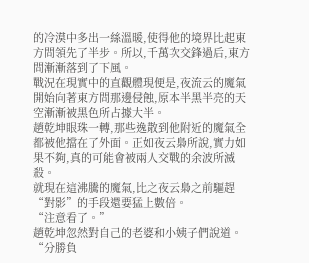的冷漠中多出一絲溫暖,使得他的境界比起東方問領先了半步。所以,千萬次交鋒過后,東方問漸漸落到了下風。
戰況在現實中的直觀體現便是,夜流云的魔氣開始向著東方問那邊侵蝕,原本半黑半亮的天空漸漸被黑色所占據大半。
趙乾坤眼珠一轉,那些逸散到他附近的魔氣全都被他擋在了外面。正如夜云梟所說,實力如果不夠,真的可能會被兩人交戰的余波所滅殺。
就現在這沸騰的魔氣,比之夜云梟之前驅趕“對影”的手段還要猛上數倍。
“注意看了。”
趙乾坤忽然對自己的老婆和小姨子們說道。
“分勝負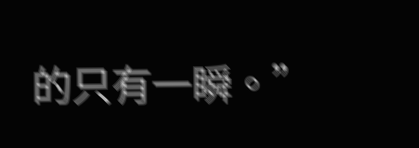的只有一瞬。”